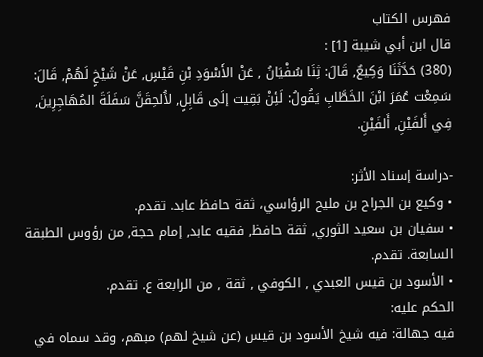فهرس الكتاب
قال ابن أبي شيبة [1] :
(380) حَدَّثَنَا وَكِيعٌ, قَالَ: ثِنَا سُفْيَانُ , عَنْ الأَسْوَدِ بْنِ قَيْسٍ, عَنْ شَيْخٍ لَهُمْ, قَالَ: سَمِعْت عُمَرَ ابْنَ الخَطَّابِ يَقُولُ: لَئِنْ بَقِيت إلَى قَابِلٍ, لاَُلحِقَنَّ سَفَلَةَ المُهَاجِرِينَ, فِي أَلفَيْنِ, أَلفَيْنِ.

-دراسة إسناد الأثر:
• وكيع بن الجراح بن مليح الرؤاسي، ثقة حافظ عابد. تقدم.
• سفيان بن سعيد الثوري, ثقة حافظ, فقيه عابد, إمام حجة, من رؤوس الطبقة السابعة. تقدم.
• الأسود بن قيس العبدي , الكوفي , ثقة , من الرابعة ع. تقدم.
الحكم عليه:
فيه جهالة: فيه شيخ الأسود بن قيس (عن شيخ لهم) مبهم، وقد سماه في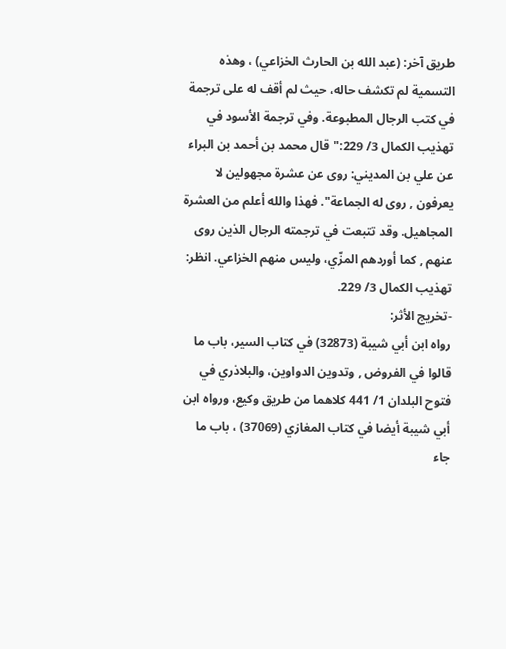طريق آخر: (عبد الله بن الحارث الخزاعي) ، وهذه التسمية لم تكشف حاله، حيث لم أقف له على ترجمة في كتب الرجال المطبوعة. وفي ترجمة الأسود في تهذيب الكمال 3/ 229:"قال محمد بن أحمد بن البراء عن علي بن المديني: روى عن عشرة مجهولين لا يعرفون , روى له الجماعة". فهذا والله أعلم من العشرة المجاهيل. وقد تتبعت في ترجمته الرجال الذين روى عنهم , كما أوردهم المزّي، وليس منهم الخزاعي. انظر: تهذيب الكمال 3/ 229.
-تخريج الأثر:
رواه ابن أبي شيبة (32873) في كتاب السير، باب ما قالوا في الفروض , وتدوين الدواوين، والبلاذري في فتوح البلدان 1/ 441 كلاهما من طريق وكيع، ورواه ابن أبي شيبة أيضا في كتاب المغازي (37069) ، باب ما جاء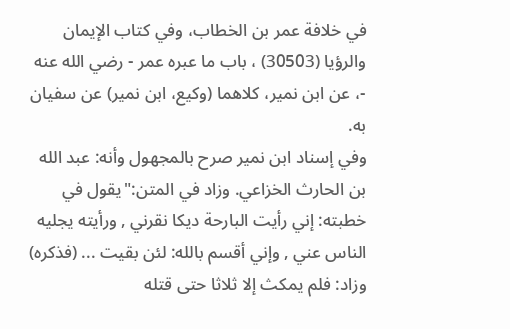في خلافة عمر بن الخطاب، وفي كتاب الإيمان والرؤيا (30503) ، باب ما عبره عمر - رضي الله عنه -، عن ابن نمير، كلاهما (وكيع، ابن نمير) عن سفيان به.
وفي إسناد ابن نمير صرح بالمجهول وأنه: عبد الله بن الحارث الخزاعي. وزاد في المتن:"يقول في خطبته: إني رأيت البارحة ديكا نقرني , ورأيته يجليه الناس عني , وإني أقسم بالله: لئن بقيت ... (فذكره) وزاد: فلم يمكث إلا ثلاثا حتى قتله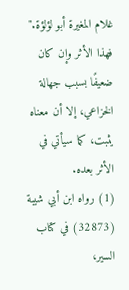غلام المغيرة أبو لؤلؤة."
فهذا الأثر وإن كان ضعيفًا بسبب جهالة الخزاعي، إلا أن معناه يثبت، كما سيأتي في الأثر بعده.
(1) رواه ابن أبي شيبة (32873) في كتاب السير،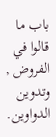باب ما قالوا في الفروض , وتدوين الدواوين.